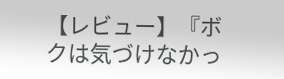【レビュー】『ボクは気づけなかっ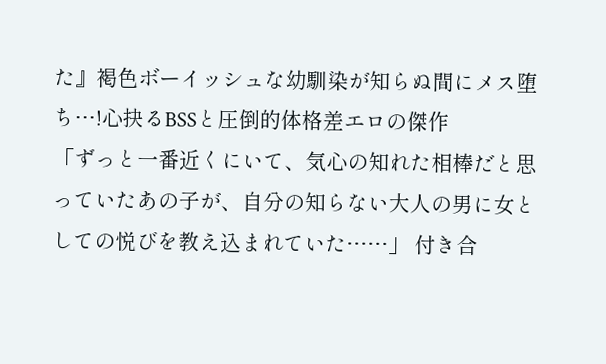た』褐色ボーイッシュな幼馴染が知らぬ間にメス堕ち…!心抉るBSSと圧倒的体格差エロの傑作
「ずっと一番近くにいて、気心の知れた相棒だと思っていたあの子が、自分の知らない大人の男に女としての悦びを教え込まれていた……」 付き合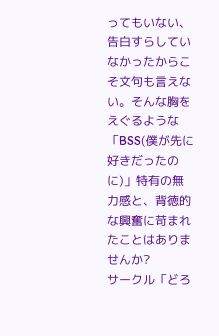ってもいない、告白すらしていなかったからこそ文句も言えない。そんな胸をえぐるような「BSS(僕が先に好きだったのに)」特有の無力感と、背徳的な興奮に苛まれたことはありませんか?
サークル「どろ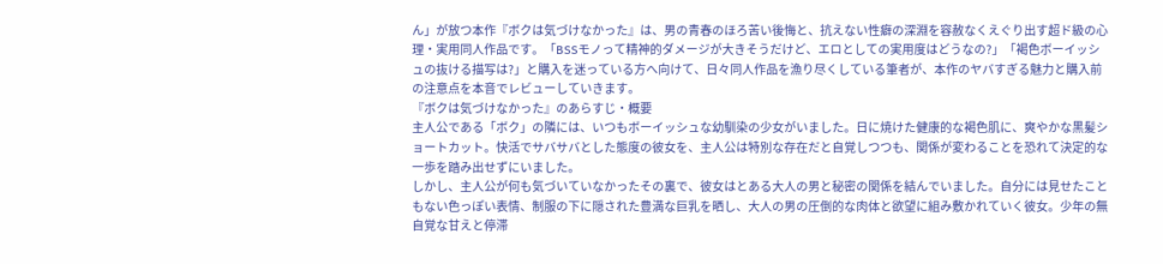ん」が放つ本作『ボクは気づけなかった』は、男の青春のほろ苦い後悔と、抗えない性癖の深淵を容赦なくえぐり出す超ド級の心理・実用同人作品です。「BSSモノって精神的ダメージが大きそうだけど、エロとしての実用度はどうなの?」「褐色ボーイッシュの抜ける描写は?」と購入を迷っている方へ向けて、日々同人作品を漁り尽くしている筆者が、本作のヤバすぎる魅力と購入前の注意点を本音でレビューしていきます。
『ボクは気づけなかった』のあらすじ・概要
主人公である「ボク」の隣には、いつもボーイッシュな幼馴染の少女がいました。日に焼けた健康的な褐色肌に、爽やかな黒髪ショートカット。快活でサバサバとした態度の彼女を、主人公は特別な存在だと自覚しつつも、関係が変わることを恐れて決定的な一歩を踏み出せずにいました。
しかし、主人公が何も気づいていなかったその裏で、彼女はとある大人の男と秘密の関係を結んでいました。自分には見せたこともない色っぽい表情、制服の下に隠された豊満な巨乳を晒し、大人の男の圧倒的な肉体と欲望に組み敷かれていく彼女。少年の無自覚な甘えと停滞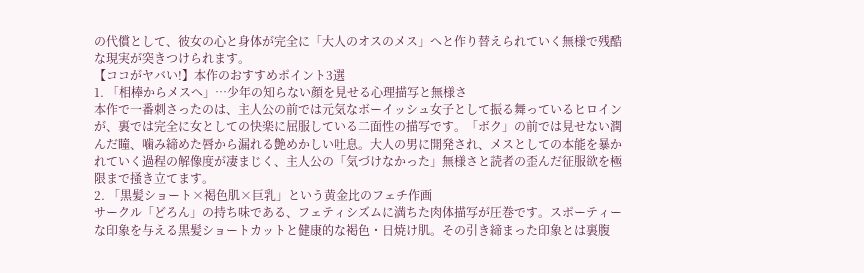の代償として、彼女の心と身体が完全に「大人のオスのメス」へと作り替えられていく無様で残酷な現実が突きつけられます。
【ココがヤバい!】本作のおすすめポイント3選
1. 「相棒からメスへ」…少年の知らない顔を見せる心理描写と無様さ
本作で一番刺さったのは、主人公の前では元気なボーイッシュ女子として振る舞っているヒロインが、裏では完全に女としての快楽に屈服している二面性の描写です。「ボク」の前では見せない潤んだ瞳、噛み締めた唇から漏れる艶めかしい吐息。大人の男に開発され、メスとしての本能を暴かれていく過程の解像度が凄まじく、主人公の「気づけなかった」無様さと読者の歪んだ征服欲を極限まで掻き立てます。
2. 「黒髪ショート×褐色肌×巨乳」という黄金比のフェチ作画
サークル「どろん」の持ち味である、フェティシズムに満ちた肉体描写が圧巻です。スポーティーな印象を与える黒髪ショートカットと健康的な褐色・日焼け肌。その引き締まった印象とは裏腹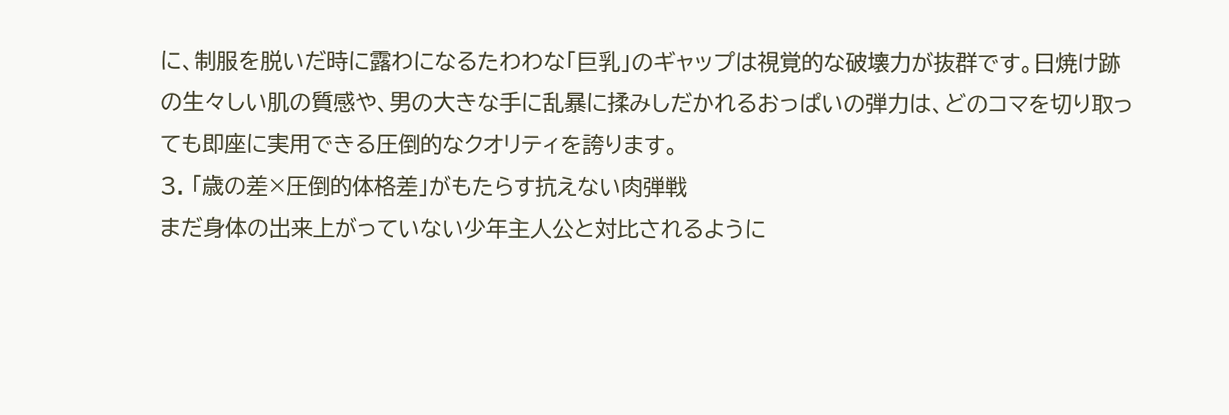に、制服を脱いだ時に露わになるたわわな「巨乳」のギャップは視覚的な破壊力が抜群です。日焼け跡の生々しい肌の質感や、男の大きな手に乱暴に揉みしだかれるおっぱいの弾力は、どのコマを切り取っても即座に実用できる圧倒的なクオリティを誇ります。
3. 「歳の差×圧倒的体格差」がもたらす抗えない肉弾戦
まだ身体の出来上がっていない少年主人公と対比されるように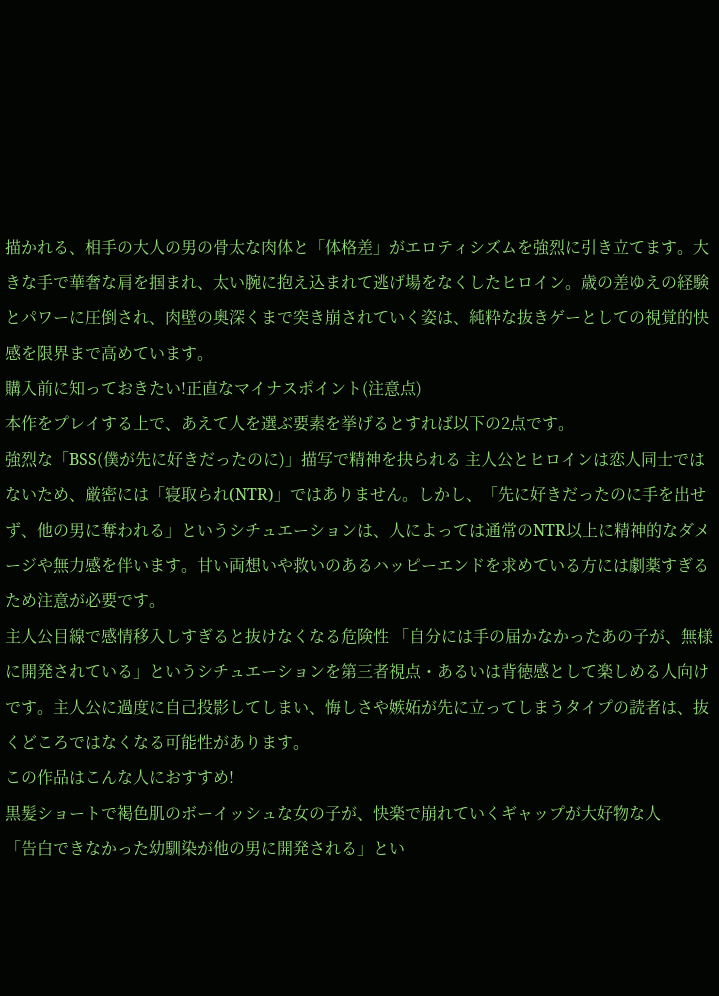描かれる、相手の大人の男の骨太な肉体と「体格差」がエロティシズムを強烈に引き立てます。大きな手で華奢な肩を掴まれ、太い腕に抱え込まれて逃げ場をなくしたヒロイン。歳の差ゆえの経験とパワーに圧倒され、肉壁の奥深くまで突き崩されていく姿は、純粋な抜きゲーとしての視覚的快感を限界まで高めています。
購入前に知っておきたい!正直なマイナスポイント(注意点)
本作をプレイする上で、あえて人を選ぶ要素を挙げるとすれば以下の2点です。
強烈な「BSS(僕が先に好きだったのに)」描写で精神を抉られる 主人公とヒロインは恋人同士ではないため、厳密には「寝取られ(NTR)」ではありません。しかし、「先に好きだったのに手を出せず、他の男に奪われる」というシチュエーションは、人によっては通常のNTR以上に精神的なダメージや無力感を伴います。甘い両想いや救いのあるハッピーエンドを求めている方には劇薬すぎるため注意が必要です。
主人公目線で感情移入しすぎると抜けなくなる危険性 「自分には手の届かなかったあの子が、無様に開発されている」というシチュエーションを第三者視点・あるいは背徳感として楽しめる人向けです。主人公に過度に自己投影してしまい、悔しさや嫉妬が先に立ってしまうタイプの読者は、抜くどころではなくなる可能性があります。
この作品はこんな人におすすめ!
黒髪ショートで褐色肌のボーイッシュな女の子が、快楽で崩れていくギャップが大好物な人
「告白できなかった幼馴染が他の男に開発される」とい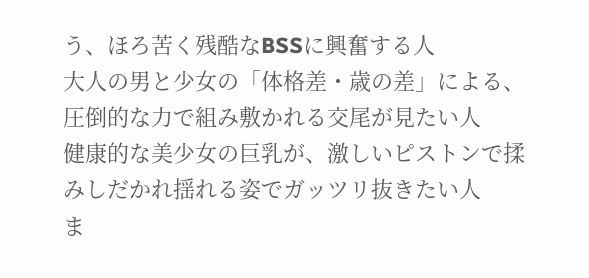う、ほろ苦く残酷なBSSに興奮する人
大人の男と少女の「体格差・歳の差」による、圧倒的な力で組み敷かれる交尾が見たい人
健康的な美少女の巨乳が、激しいピストンで揉みしだかれ揺れる姿でガッツリ抜きたい人
ま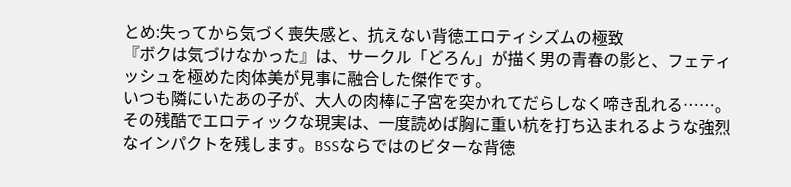とめ:失ってから気づく喪失感と、抗えない背徳エロティシズムの極致
『ボクは気づけなかった』は、サークル「どろん」が描く男の青春の影と、フェティッシュを極めた肉体美が見事に融合した傑作です。
いつも隣にいたあの子が、大人の肉棒に子宮を突かれてだらしなく啼き乱れる……。その残酷でエロティックな現実は、一度読めば胸に重い杭を打ち込まれるような強烈なインパクトを残します。BSSならではのビターな背徳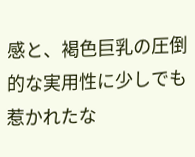感と、褐色巨乳の圧倒的な実用性に少しでも惹かれたな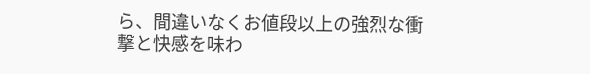ら、間違いなくお値段以上の強烈な衝撃と快感を味わ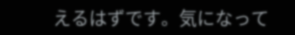えるはずです。気になって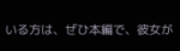いる方は、ぜひ本編で、彼女が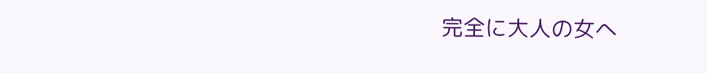完全に大人の女へ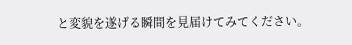と変貌を遂げる瞬間を見届けてみてください。